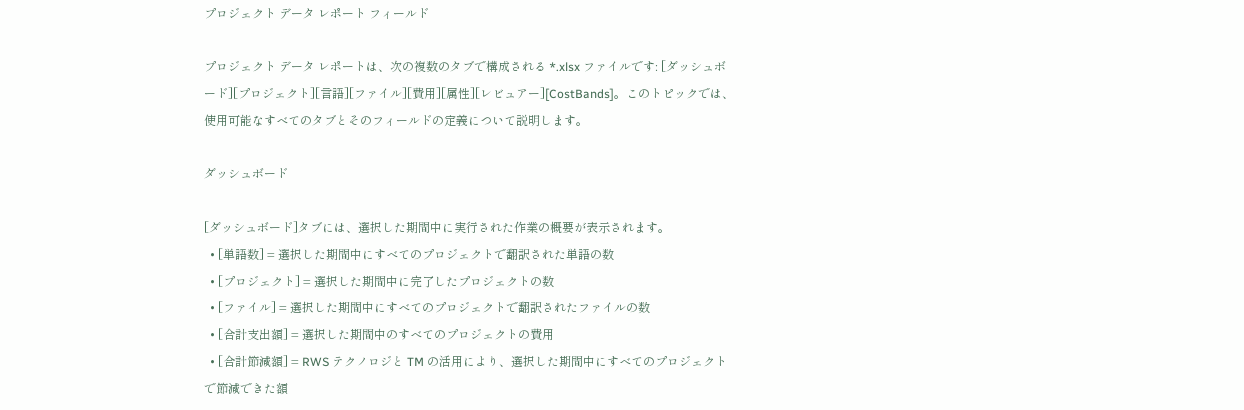プロジェクト データ レポート フィールド

プロジェクト データ レポートは、次の複数のタブで構成される *.xlsx ファイルです: [ダッシュボード][プロジェクト][言語][ファイル][費用][属性][レビュアー][CostBands]。このトピックでは、使用可能なすべてのタブとそのフィールドの定義について説明します。

ダッシュボード

[ダッシュボード]タブには、選択した期間中に実行された作業の概要が表示されます。
  • [単語数] = 選択した期間中にすべてのプロジェクトで翻訳された単語の数
  • [プロジェクト] = 選択した期間中に完了したプロジェクトの数
  • [ファイル] = 選択した期間中にすべてのプロジェクトで翻訳されたファイルの数
  • [合計支出額] = 選択した期間中のすべてのプロジェクトの費用
  • [合計節減額] = RWS テクノロジと TM の活用により、選択した期間中にすべてのプロジェクトで節減できた額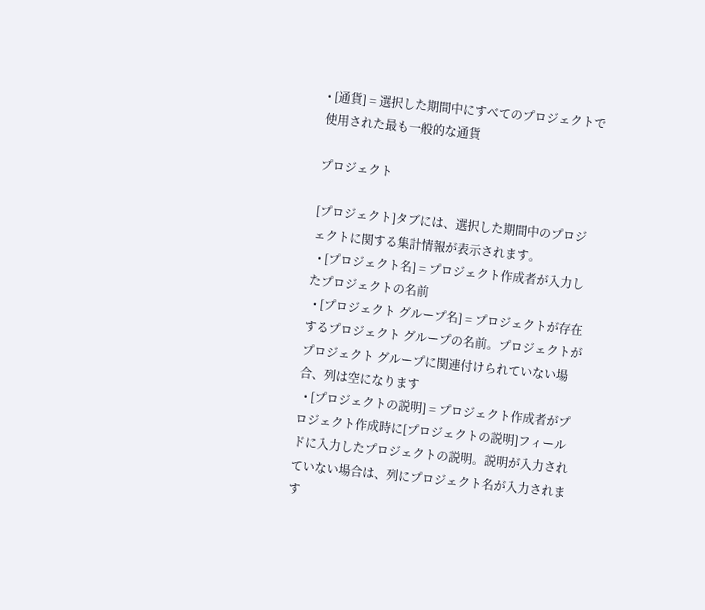• [通貨] = 選択した期間中にすべてのプロジェクトで使用された最も一般的な通貨

プロジェクト

[プロジェクト]タブには、選択した期間中のプロジェクトに関する集計情報が表示されます。
  • [プロジェクト名] = プロジェクト作成者が入力したプロジェクトの名前
  • [プロジェクト グループ名] = プロジェクトが存在するプロジェクト グループの名前。プロジェクトがプロジェクト グループに関連付けられていない場合、列は空になります
  • [プロジェクトの説明] = プロジェクト作成者がプロジェクト作成時に[プロジェクトの説明]フィールドに入力したプロジェクトの説明。説明が入力されていない場合は、列にプロジェクト名が入力されます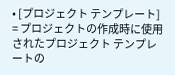• [プロジェクト テンプレート] = プロジェクトの作成時に使用されたプロジェクト テンプレートの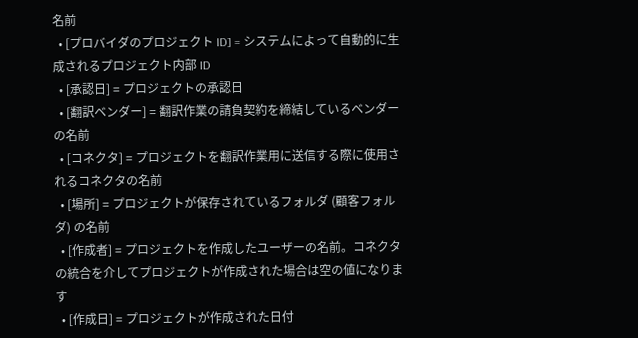名前
  • [プロバイダのプロジェクト ID] = システムによって自動的に生成されるプロジェクト内部 ID
  • [承認日] = プロジェクトの承認日
  • [翻訳ベンダー] = 翻訳作業の請負契約を締結しているベンダーの名前
  • [コネクタ] = プロジェクトを翻訳作業用に送信する際に使用されるコネクタの名前
  • [場所] = プロジェクトが保存されているフォルダ (顧客フォルダ) の名前
  • [作成者] = プロジェクトを作成したユーザーの名前。コネクタの統合を介してプロジェクトが作成された場合は空の値になります
  • [作成日] = プロジェクトが作成された日付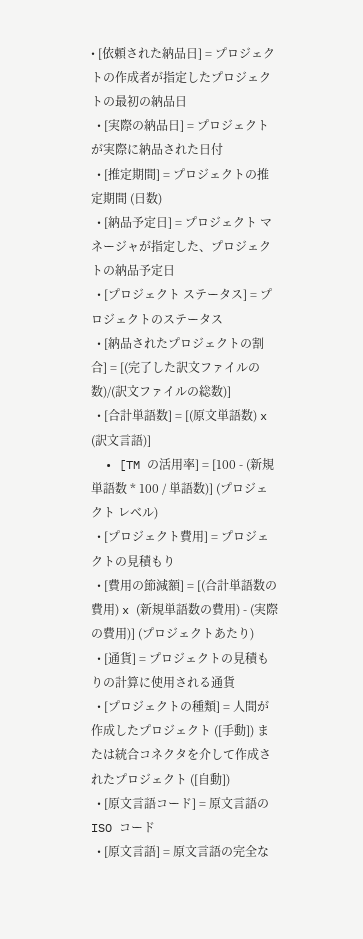• [依頼された納品日] = プロジェクトの作成者が指定したプロジェクトの最初の納品日
  • [実際の納品日] = プロジェクトが実際に納品された日付
  • [推定期間] = プロジェクトの推定期間 (日数)
  • [納品予定日] = プロジェクト マネージャが指定した、プロジェクトの納品予定日
  • [プロジェクト ステータス] = プロジェクトのステータス
  • [納品されたプロジェクトの割合] = [(完了した訳文ファイルの数)/(訳文ファイルの総数)]
  • [合計単語数] = [(原文単語数) x (訳文言語)]
  • [TM の活用率] = [100 - (新規単語数 * 100 / 単語数)] (プロジェクト レベル)
  • [プロジェクト費用] = プロジェクトの見積もり
  • [費用の節減額] = [(合計単語数の費用) x (新規単語数の費用) - (実際の費用)] (プロジェクトあたり)
  • [通貨] = プロジェクトの見積もりの計算に使用される通貨
  • [プロジェクトの種類] = 人間が作成したプロジェクト ([手動]) または統合コネクタを介して作成されたプロジェクト ([自動])
  • [原文言語コード] = 原文言語の ISO コード
  • [原文言語] = 原文言語の完全な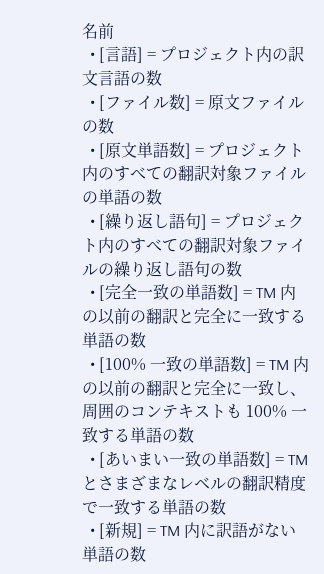名前
  • [言語] = プロジェクト内の訳文言語の数
  • [ファイル数] = 原文ファイルの数
  • [原文単語数] = プロジェクト内のすべての翻訳対象ファイルの単語の数
  • [繰り返し語句] = プロジェクト内のすべての翻訳対象ファイルの繰り返し語句の数
  • [完全一致の単語数] = TM 内の以前の翻訳と完全に一致する単語の数
  • [100% 一致の単語数] = TM 内の以前の翻訳と完全に一致し、周囲のコンテキストも 100% 一致する単語の数
  • [あいまい一致の単語数] = TM とさまざまなレベルの翻訳精度で一致する単語の数
  • [新規] = TM 内に訳語がない単語の数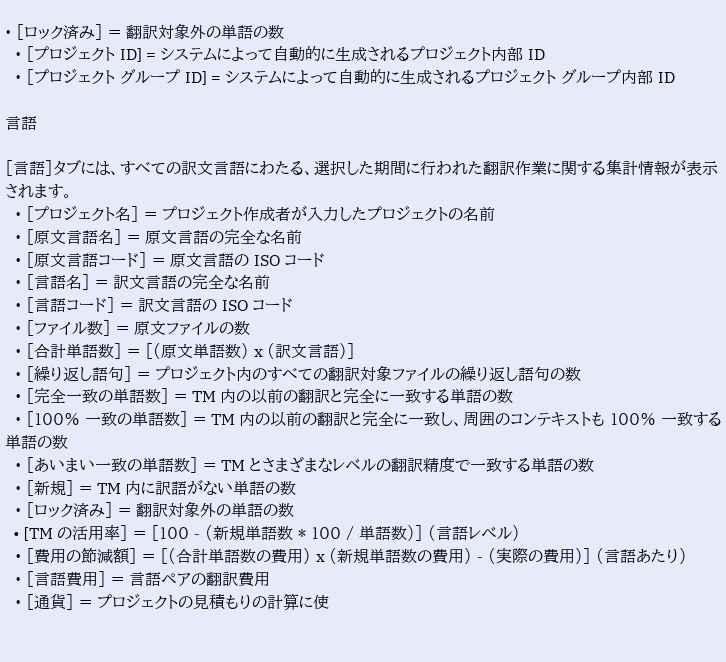• [ロック済み] = 翻訳対象外の単語の数
  • [プロジェクト ID] = システムによって自動的に生成されるプロジェクト内部 ID
  • [プロジェクト グループ ID] = システムによって自動的に生成されるプロジェクト グループ内部 ID

言語

[言語]タブには、すべての訳文言語にわたる、選択した期間に行われた翻訳作業に関する集計情報が表示されます。
  • [プロジェクト名] = プロジェクト作成者が入力したプロジェクトの名前
  • [原文言語名] = 原文言語の完全な名前
  • [原文言語コード] = 原文言語の ISO コード
  • [言語名] = 訳文言語の完全な名前
  • [言語コード] = 訳文言語の ISO コード
  • [ファイル数] = 原文ファイルの数
  • [合計単語数] = [(原文単語数) x (訳文言語)]
  • [繰り返し語句] = プロジェクト内のすべての翻訳対象ファイルの繰り返し語句の数
  • [完全一致の単語数] = TM 内の以前の翻訳と完全に一致する単語の数
  • [100% 一致の単語数] = TM 内の以前の翻訳と完全に一致し、周囲のコンテキストも 100% 一致する単語の数
  • [あいまい一致の単語数] = TM とさまざまなレベルの翻訳精度で一致する単語の数
  • [新規] = TM 内に訳語がない単語の数
  • [ロック済み] = 翻訳対象外の単語の数
  • [TM の活用率] = [100 - (新規単語数 * 100 / 単語数)] (言語レベル)
  • [費用の節減額] = [(合計単語数の費用) x (新規単語数の費用) - (実際の費用)] (言語あたり)
  • [言語費用] = 言語ペアの翻訳費用
  • [通貨] = プロジェクトの見積もりの計算に使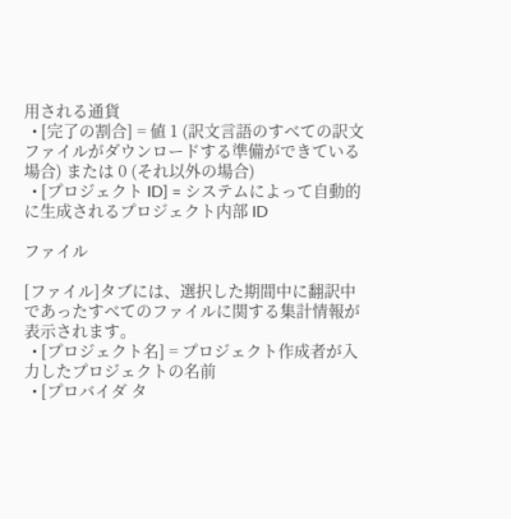用される通貨
  • [完了の割合] = 値 1 (訳文言語のすべての訳文ファイルがダウンロードする準備ができている場合) または 0 (それ以外の場合)
  • [プロジェクト ID] = システムによって自動的に生成されるプロジェクト内部 ID

ファイル

[ファイル]タブには、選択した期間中に翻訳中であったすべてのファイルに関する集計情報が表示されます。
  • [プロジェクト名] = プロジェクト作成者が入力したプロジェクトの名前
  • [プロバイダ タ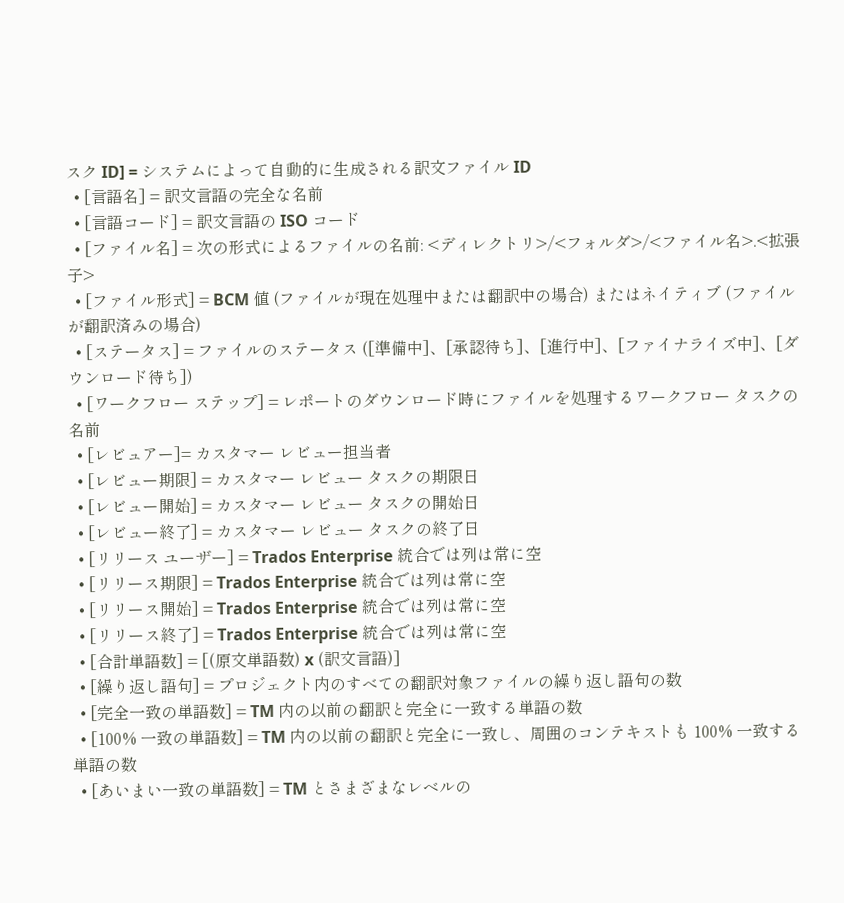スク ID] = システムによって自動的に生成される訳文ファイル ID
  • [言語名] = 訳文言語の完全な名前
  • [言語コード] = 訳文言語の ISO コード
  • [ファイル名] = 次の形式によるファイルの名前: <ディレクトリ>/<フォルダ>/<ファイル名>.<拡張子>
  • [ファイル形式] = BCM 値 (ファイルが現在処理中または翻訳中の場合) またはネイティブ (ファイルが翻訳済みの場合)
  • [ステータス] = ファイルのステータス ([準備中]、[承認待ち]、[進行中]、[ファイナライズ中]、[ダウンロード待ち])
  • [ワークフロー ステップ] = レポートのダウンロード時にファイルを処理するワークフロー タスクの名前
  • [レビュアー]= カスタマー レビュー担当者
  • [レビュー期限] = カスタマー レビュー タスクの期限日
  • [レビュー開始] = カスタマー レビュー タスクの開始日
  • [レビュー終了] = カスタマー レビュー タスクの終了日
  • [リリース ユーザー] = Trados Enterprise 統合では列は常に空
  • [リリース期限] = Trados Enterprise 統合では列は常に空
  • [リリース開始] = Trados Enterprise 統合では列は常に空
  • [リリース終了] = Trados Enterprise 統合では列は常に空
  • [合計単語数] = [(原文単語数) x (訳文言語)]
  • [繰り返し語句] = プロジェクト内のすべての翻訳対象ファイルの繰り返し語句の数
  • [完全一致の単語数] = TM 内の以前の翻訳と完全に一致する単語の数
  • [100% 一致の単語数] = TM 内の以前の翻訳と完全に一致し、周囲のコンテキストも 100% 一致する単語の数
  • [あいまい一致の単語数] = TM とさまざまなレベルの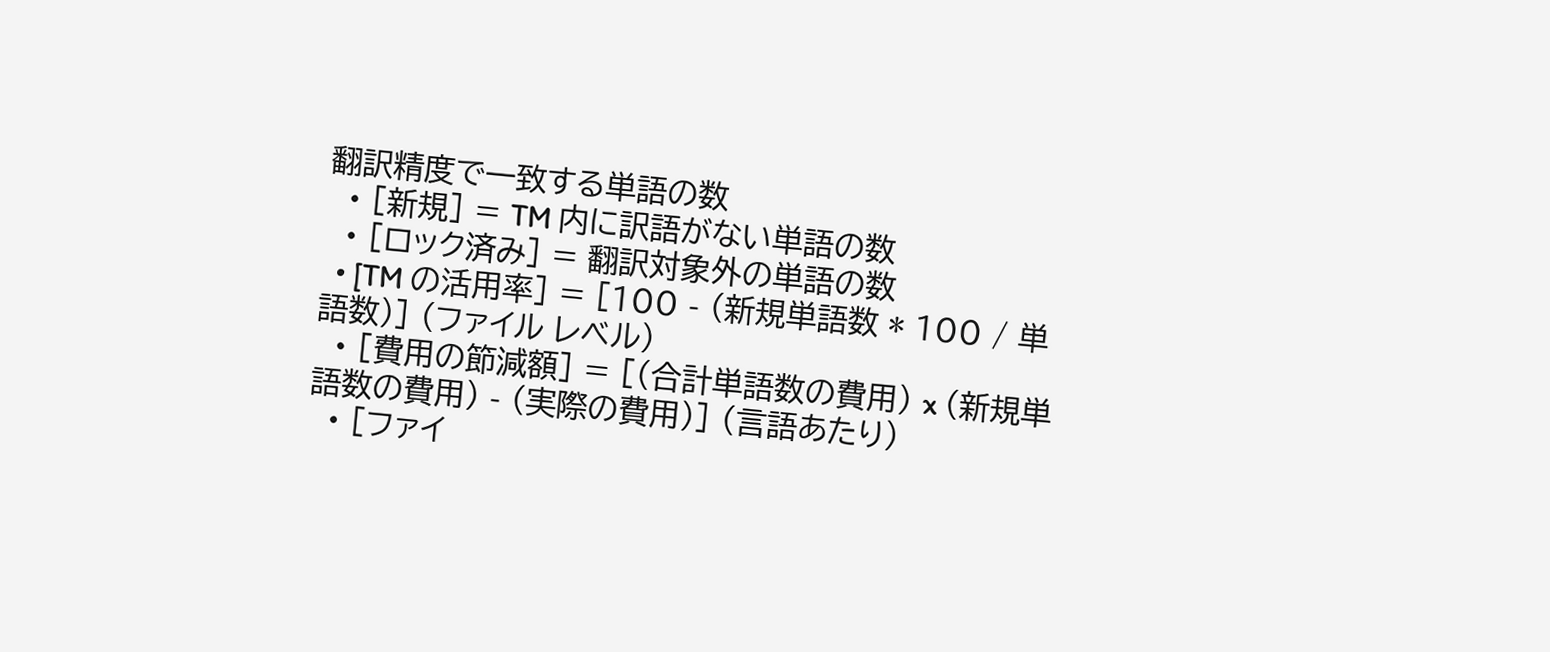翻訳精度で一致する単語の数
  • [新規] = TM 内に訳語がない単語の数
  • [ロック済み] = 翻訳対象外の単語の数
  • [TM の活用率] = [100 - (新規単語数 * 100 / 単語数)] (ファイル レベル)
  • [費用の節減額] = [(合計単語数の費用) x (新規単語数の費用) - (実際の費用)] (言語あたり)
  • [ファイ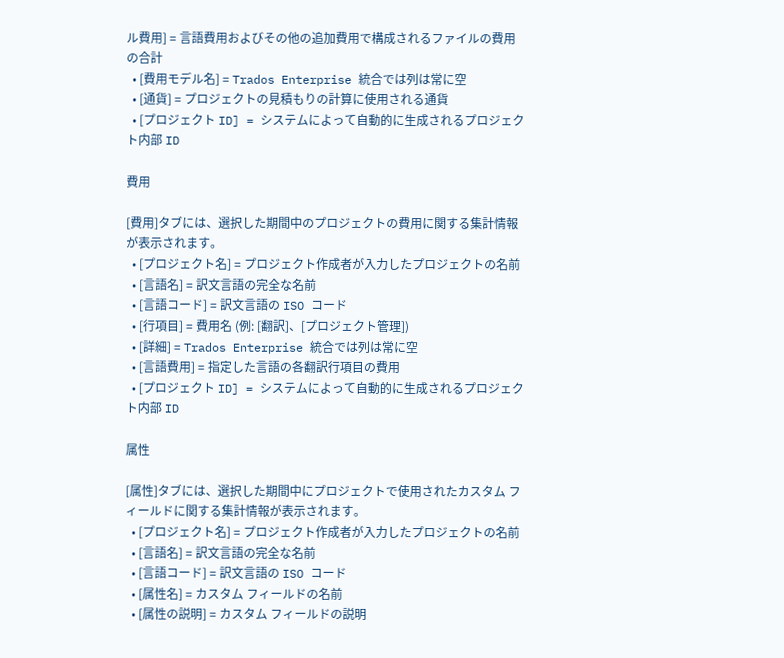ル費用] = 言語費用およびその他の追加費用で構成されるファイルの費用の合計
  • [費用モデル名] = Trados Enterprise 統合では列は常に空
  • [通貨] = プロジェクトの見積もりの計算に使用される通貨
  • [プロジェクト ID] = システムによって自動的に生成されるプロジェクト内部 ID

費用

[費用]タブには、選択した期間中のプロジェクトの費用に関する集計情報が表示されます。
  • [プロジェクト名] = プロジェクト作成者が入力したプロジェクトの名前
  • [言語名] = 訳文言語の完全な名前
  • [言語コード] = 訳文言語の ISO コード
  • [行項目] = 費用名 (例: [翻訳]、[プロジェクト管理])
  • [詳細] = Trados Enterprise 統合では列は常に空
  • [言語費用] = 指定した言語の各翻訳行項目の費用
  • [プロジェクト ID] = システムによって自動的に生成されるプロジェクト内部 ID

属性

[属性]タブには、選択した期間中にプロジェクトで使用されたカスタム フィールドに関する集計情報が表示されます。
  • [プロジェクト名] = プロジェクト作成者が入力したプロジェクトの名前
  • [言語名] = 訳文言語の完全な名前
  • [言語コード] = 訳文言語の ISO コード
  • [属性名] = カスタム フィールドの名前
  • [属性の説明] = カスタム フィールドの説明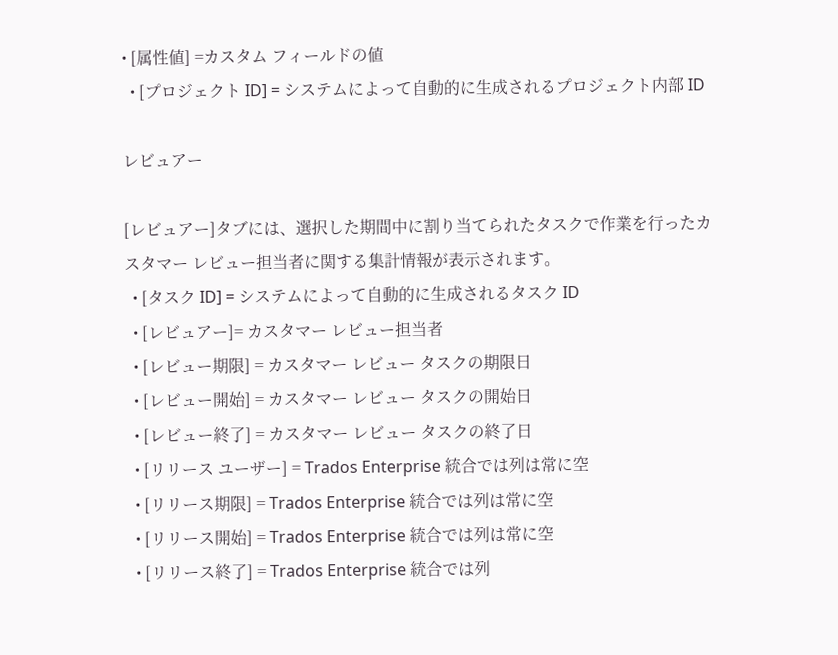• [属性値] =カスタム フィールドの値
  • [プロジェクト ID] = システムによって自動的に生成されるプロジェクト内部 ID

レビュアー

[レビュアー]タブには、選択した期間中に割り当てられたタスクで作業を行ったカスタマー レビュー担当者に関する集計情報が表示されます。
  • [タスク ID] = システムによって自動的に生成されるタスク ID
  • [レビュアー]= カスタマー レビュー担当者
  • [レビュー期限] = カスタマー レビュー タスクの期限日
  • [レビュー開始] = カスタマー レビュー タスクの開始日
  • [レビュー終了] = カスタマー レビュー タスクの終了日
  • [リリース ユーザー] = Trados Enterprise 統合では列は常に空
  • [リリース期限] = Trados Enterprise 統合では列は常に空
  • [リリース開始] = Trados Enterprise 統合では列は常に空
  • [リリース終了] = Trados Enterprise 統合では列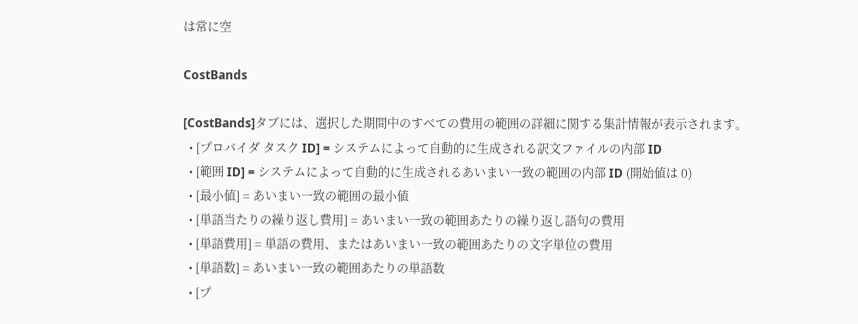は常に空

CostBands

[CostBands]タブには、選択した期間中のすべての費用の範囲の詳細に関する集計情報が表示されます。
  • [プロバイダ タスク ID] = システムによって自動的に生成される訳文ファイルの内部 ID
  • [範囲 ID] = システムによって自動的に生成されるあいまい一致の範囲の内部 ID (開始値は 0)
  • [最小値] = あいまい一致の範囲の最小値
  • [単語当たりの繰り返し費用] = あいまい一致の範囲あたりの繰り返し語句の費用
  • [単語費用] = 単語の費用、またはあいまい一致の範囲あたりの文字単位の費用
  • [単語数] = あいまい一致の範囲あたりの単語数
  • [プ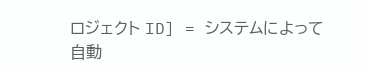ロジェクト ID] = システムによって自動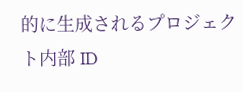的に生成されるプロジェクト内部 ID